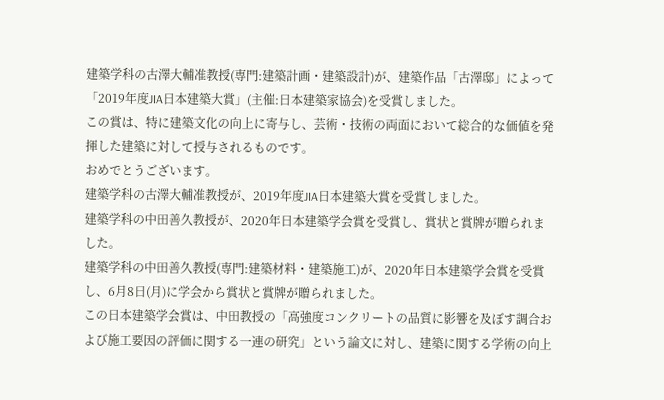建築学科の古澤大輔准教授(専門:建築計画・建築設計)が、建築作品「古澤邸」によって「2019年度JIA日本建築大賞」(主催:日本建築家協会)を受賞しました。
この賞は、特に建築文化の向上に寄与し、芸術・技術の両面において総合的な価値を発揮した建築に対して授与されるものです。
おめでとうございます。
建築学科の古澤大輔准教授が、2019年度JIA日本建築大賞を受賞しました。
建築学科の中田善久教授が、2020年日本建築学会賞を受賞し、賞状と賞牌が贈られました。
建築学科の中田善久教授(専門:建築材料・建築施工)が、2020年日本建築学会賞を受賞し、6月8日(月)に学会から賞状と賞牌が贈られました。
この日本建築学会賞は、中田教授の「高強度コンクリートの品質に影響を及ぼす調合および施工要因の評価に関する一連の研究」という論文に対し、建築に関する学術の向上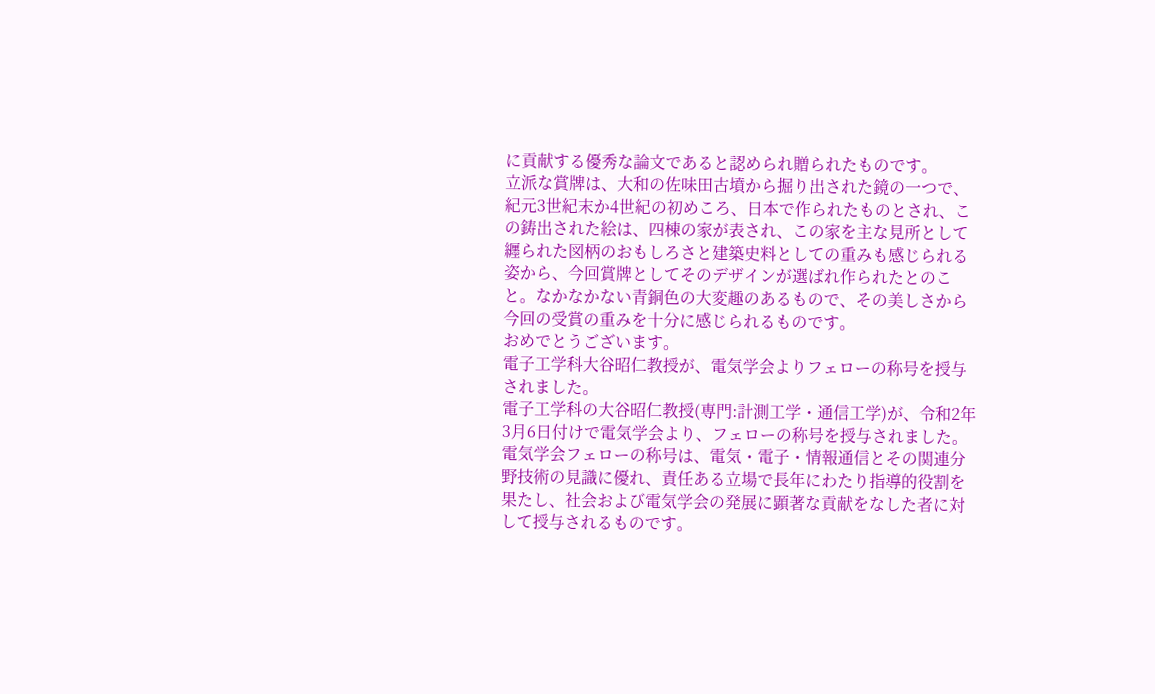に貢献する優秀な論文であると認められ贈られたものです。
立派な賞牌は、大和の佐味田古墳から掘り出された鏡の一つで、紀元3世紀末か4世紀の初めころ、日本で作られたものとされ、この鋳出された絵は、四棟の家が表され、この家を主な見所として纒られた図柄のおもしろさと建築史料としての重みも感じられる姿から、今回賞牌としてそのデザインが選ばれ作られたとのこと。なかなかない青銅色の大変趣のあるもので、その美しさから今回の受賞の重みを十分に感じられるものです。
おめでとうございます。
電子工学科大谷昭仁教授が、電気学会よりフェローの称号を授与されました。
電子工学科の大谷昭仁教授(専門:計測工学・通信工学)が、令和2年3月6日付けで電気学会より、フェローの称号を授与されました。
電気学会フェローの称号は、電気・電子・情報通信とその関連分野技術の見識に優れ、責任ある立場で長年にわたり指導的役割を果たし、社会および電気学会の発展に顕著な貢献をなした者に対して授与されるものです。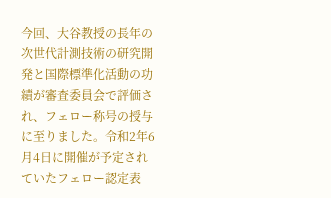今回、大谷教授の長年の次世代計測技術の研究開発と国際標準化活動の功績が審査委員会で評価され、フェロー称号の授与に至りました。令和2年6月4日に開催が予定されていたフェロー認定表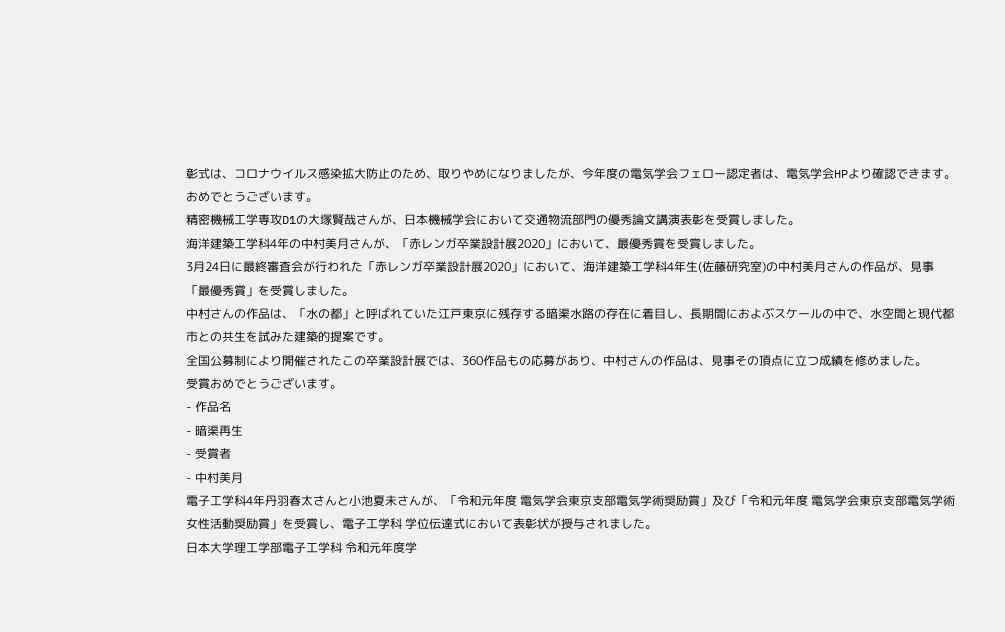彰式は、コロナウイルス感染拡大防止のため、取りやめになりましたが、今年度の電気学会フェロー認定者は、電気学会HPより確認できます。
おめでとうございます。
精密機械工学専攻D1の大塚賢哉さんが、日本機械学会において交通物流部門の優秀論文講演表彰を受賞しました。
海洋建築工学科4年の中村美月さんが、「赤レンガ卒業設計展2020」において、最優秀賞を受賞しました。
3月24日に最終審査会が行われた「赤レンガ卒業設計展2020」において、海洋建築工学科4年生(佐藤研究室)の中村美月さんの作品が、見事「最優秀賞」を受賞しました。
中村さんの作品は、「水の都」と呼ばれていた江戸東京に残存する暗渠水路の存在に着目し、長期間におよぶスケールの中で、水空間と現代都市との共生を試みた建築的提案です。
全国公募制により開催されたこの卒業設計展では、360作品もの応募があり、中村さんの作品は、見事その頂点に立つ成績を修めました。
受賞おめでとうございます。
- 作品名
- 暗渠再生
- 受賞者
- 中村美月
電子工学科4年丹羽春太さんと小池夏未さんが、「令和元年度 電気学会東京支部電気学術奨励賞」及び「令和元年度 電気学会東京支部電気学術女性活動奨励賞」を受賞し、電子工学科 学位伝達式において表彰状が授与されました。
日本大学理工学部電子工学科 令和元年度学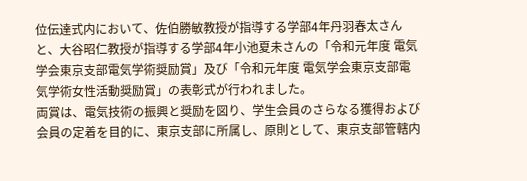位伝達式内において、佐伯勝敏教授が指導する学部4年丹羽春太さんと、大谷昭仁教授が指導する学部4年小池夏未さんの「令和元年度 電気学会東京支部電気学術奨励賞」及び「令和元年度 電気学会東京支部電気学術女性活動奨励賞」の表彰式が行われました。
両賞は、電気技術の振興と奨励を図り、学生会員のさらなる獲得および会員の定着を目的に、東京支部に所属し、原則として、東京支部管轄内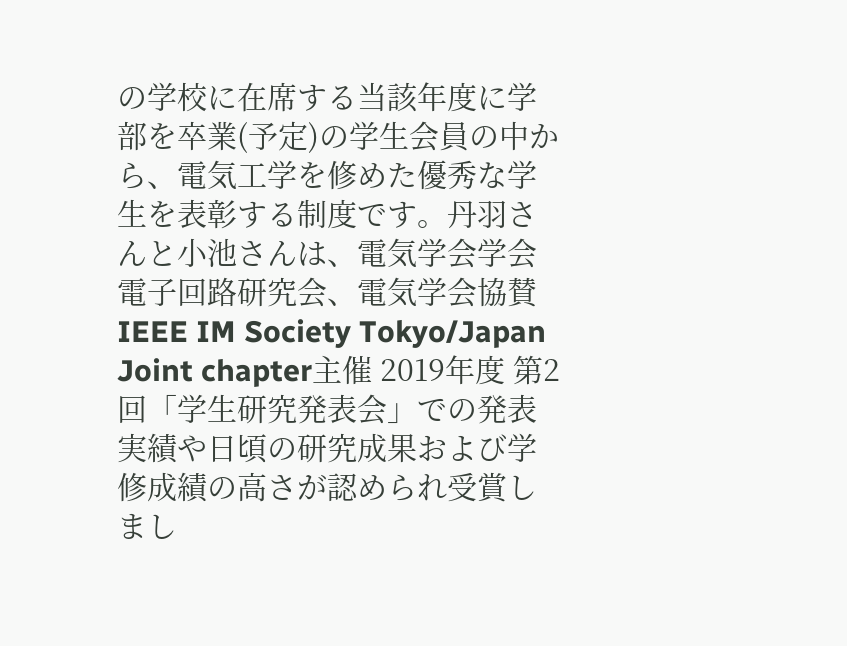の学校に在席する当該年度に学部を卒業(予定)の学生会員の中から、電気工学を修めた優秀な学生を表彰する制度です。丹羽さんと小池さんは、電気学会学会電子回路研究会、電気学会協賛 IEEE IM Society Tokyo/Japan Joint chapter主催 2019年度 第2回「学生研究発表会」での発表実績や日頃の研究成果および学修成績の高さが認められ受賞しまし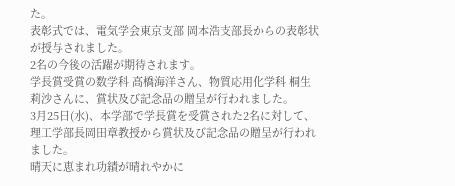た。
表彰式では、電気学会東京支部 岡本浩支部長からの表彰状が授与されました。
2名の今後の活躍が期待されます。
学長賞受賞の数学科 高橋海洋さん、物質応用化学科 桐生莉沙さんに、賞状及び記念品の贈呈が行われました。
3月25日(水)、本学部で学長賞を受賞された2名に対して、理工学部長岡田章教授から賞状及び記念品の贈呈が行われました。
晴天に恵まれ功績が晴れやかに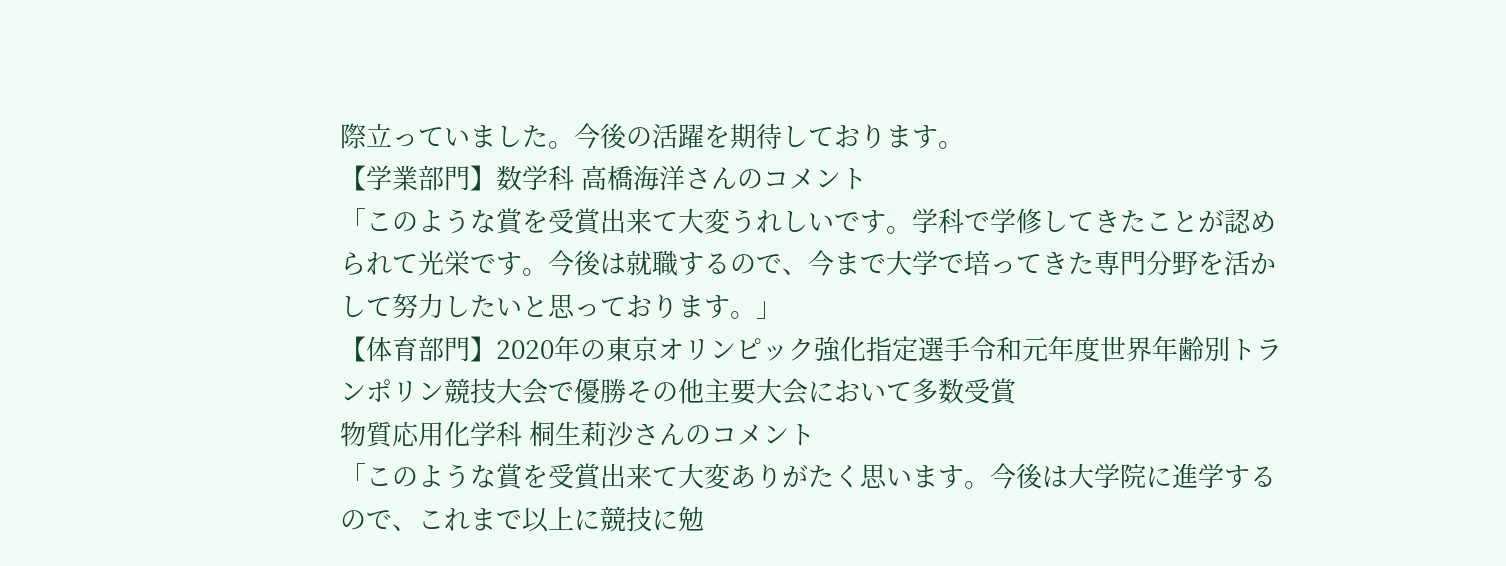際立っていました。今後の活躍を期待しております。
【学業部門】数学科 高橋海洋さんのコメント
「このような賞を受賞出来て大変うれしいです。学科で学修してきたことが認められて光栄です。今後は就職するので、今まで大学で培ってきた専門分野を活かして努力したいと思っております。」
【体育部門】2020年の東京オリンピック強化指定選手令和元年度世界年齢別トランポリン競技大会で優勝その他主要大会において多数受賞
物質応用化学科 桐生莉沙さんのコメント
「このような賞を受賞出来て大変ありがたく思います。今後は大学院に進学するので、これまで以上に競技に勉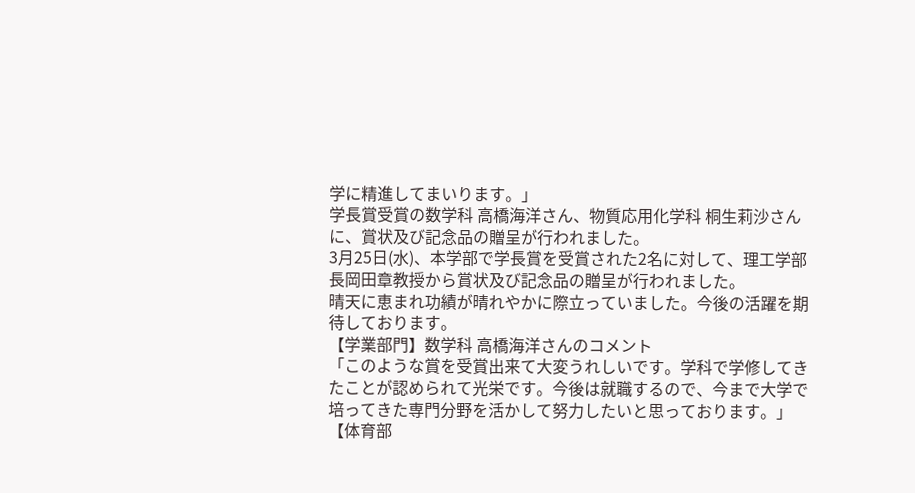学に精進してまいります。」
学長賞受賞の数学科 高橋海洋さん、物質応用化学科 桐生莉沙さんに、賞状及び記念品の贈呈が行われました。
3月25日(水)、本学部で学長賞を受賞された2名に対して、理工学部長岡田章教授から賞状及び記念品の贈呈が行われました。
晴天に恵まれ功績が晴れやかに際立っていました。今後の活躍を期待しております。
【学業部門】数学科 高橋海洋さんのコメント
「このような賞を受賞出来て大変うれしいです。学科で学修してきたことが認められて光栄です。今後は就職するので、今まで大学で培ってきた専門分野を活かして努力したいと思っております。」
【体育部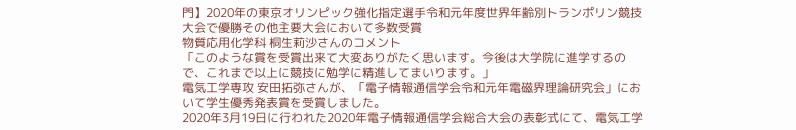門】2020年の東京オリンピック強化指定選手令和元年度世界年齢別トランポリン競技大会で優勝その他主要大会において多数受賞
物質応用化学科 桐生莉沙さんのコメント
「このような賞を受賞出来て大変ありがたく思います。今後は大学院に進学するので、これまで以上に競技に勉学に精進してまいります。」
電気工学専攻 安田拓弥さんが、「電子情報通信学会令和元年電磁界理論研究会」において学生優秀発表賞を受賞しました。
2020年3月19日に行われた2020年電子情報通信学会総合大会の表彰式にて、電気工学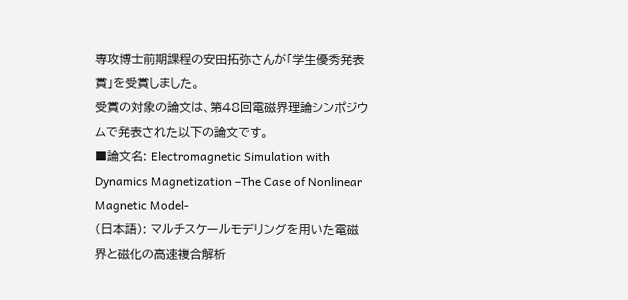専攻博士前期課程の安田拓弥さんが「学生優秀発表賞」を受賞しました。
受賞の対象の論文は、第48回電磁界理論シンポジウムで発表された以下の論文です。
■論文名: Electromagnetic Simulation with Dynamics Magnetization –The Case of Nonlinear Magnetic Model-
(日本語): マルチスケールモデリングを用いた電磁界と磁化の高速複合解析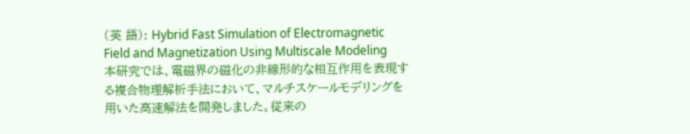(英 語): Hybrid Fast Simulation of Electromagnetic Field and Magnetization Using Multiscale Modeling
本研究では、電磁界の磁化の非線形的な相互作用を表現する複合物理解析手法において、マルチスケールモデリングを用いた高速解法を開発しました。従来の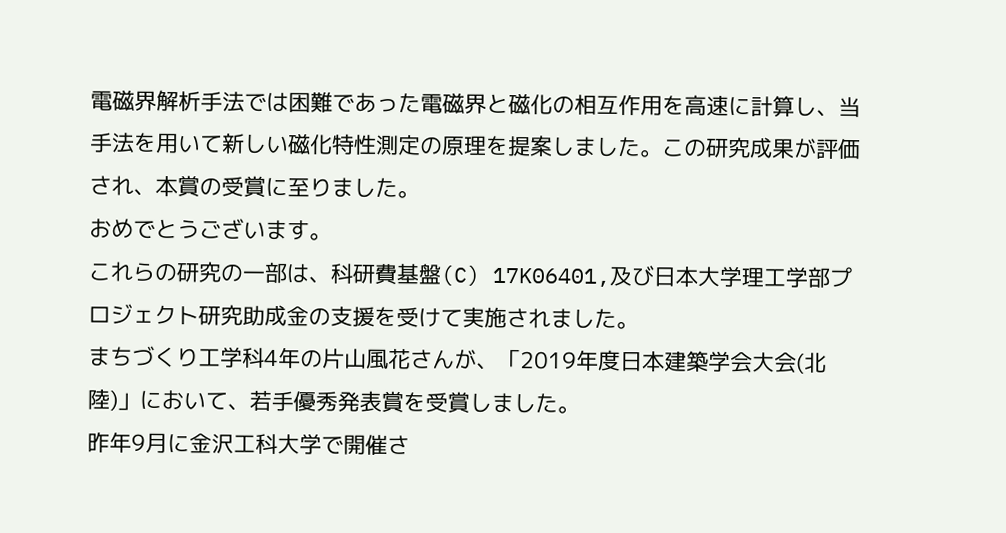電磁界解析手法では困難であった電磁界と磁化の相互作用を高速に計算し、当手法を用いて新しい磁化特性測定の原理を提案しました。この研究成果が評価され、本賞の受賞に至りました。
おめでとうございます。
これらの研究の一部は、科研費基盤(C) 17K06401,及び日本大学理工学部プロジェクト研究助成金の支援を受けて実施されました。
まちづくり工学科4年の片山風花さんが、「2019年度日本建築学会大会(北陸)」において、若手優秀発表賞を受賞しました。
昨年9月に金沢工科大学で開催さ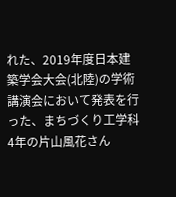れた、2019年度日本建築学会大会(北陸)の学術講演会において発表を行った、まちづくり工学科4年の片山風花さん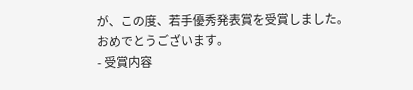が、この度、若手優秀発表賞を受賞しました。
おめでとうございます。
- 受賞内容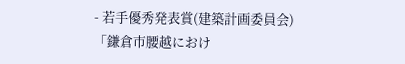- 若手優秀発表賞(建築計画委員会)
「鎌倉市腰越におけ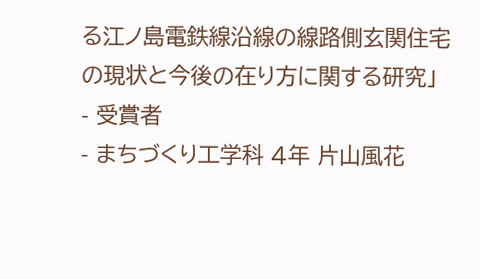る江ノ島電鉄線沿線の線路側玄関住宅の現状と今後の在り方に関する研究」
- 受賞者
- まちづくり工学科 4年 片山風花